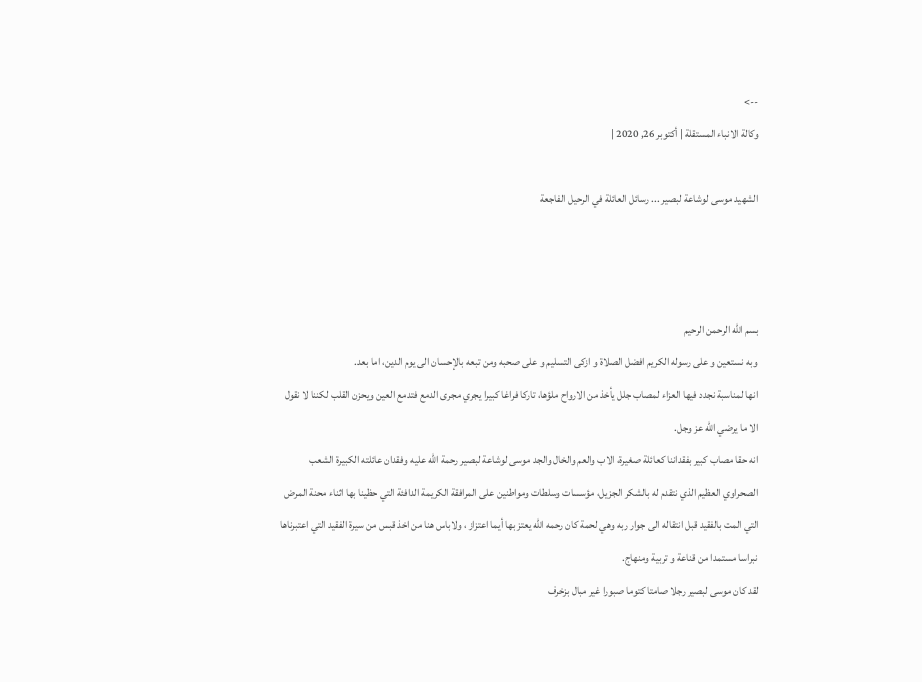-->
وكالة الانباء المستقلة | أكتوبر 26, 2020 |

الشهيد موسى لوشاعة لبصير ... رسائل العائلة في الرحيل الفاجعة



بسم الله الرحمن الرحيم
وبه نستعين و على رسوله الكريم افضل الصلاة و ازكى التسليم و على صحبه ومن تبعه بالإحسان الى يوم الدين، اما بعد.
انها لمناسبة نجدد فيها العزاء لمصاب جلل يأخذ من الارواح ملؤها، تاركا فراغا كبيرا يجري مجرى الدمع فتدمع العين ويحزن القلب لكننا لا نقول الا ما يرضي الله عز وجل.
انه حقا مصاب كبير بفقداننا كعائلة صغيرة، الاب والعم والخال والجد موسى لوشاعة لبصير رحمة الله عليه وفقدان عائلته الكبيرة الشعب الصحراوي العظيم الذي نتقدم له بالشكر الجزيل، مؤسسات وسلطات ومواطنين على المرافقة الكريمة الدافئة التي حظينا بها اثناء محنة المرض التي المت بالفقيد قبل انتقاله الى جوار ربه وهي لحمة كان رحمه الله يعتز بها أيما اعتزاز ، ولاباس هنا من اخذ قبس من سيرة الفقيد التي اعتبرناها نبراسا مستمدا من قناعة و تربية ومنهاج.
لقد كان موسى لبصير رجلا صامتا كتوما صبورا غير مبال بزخرف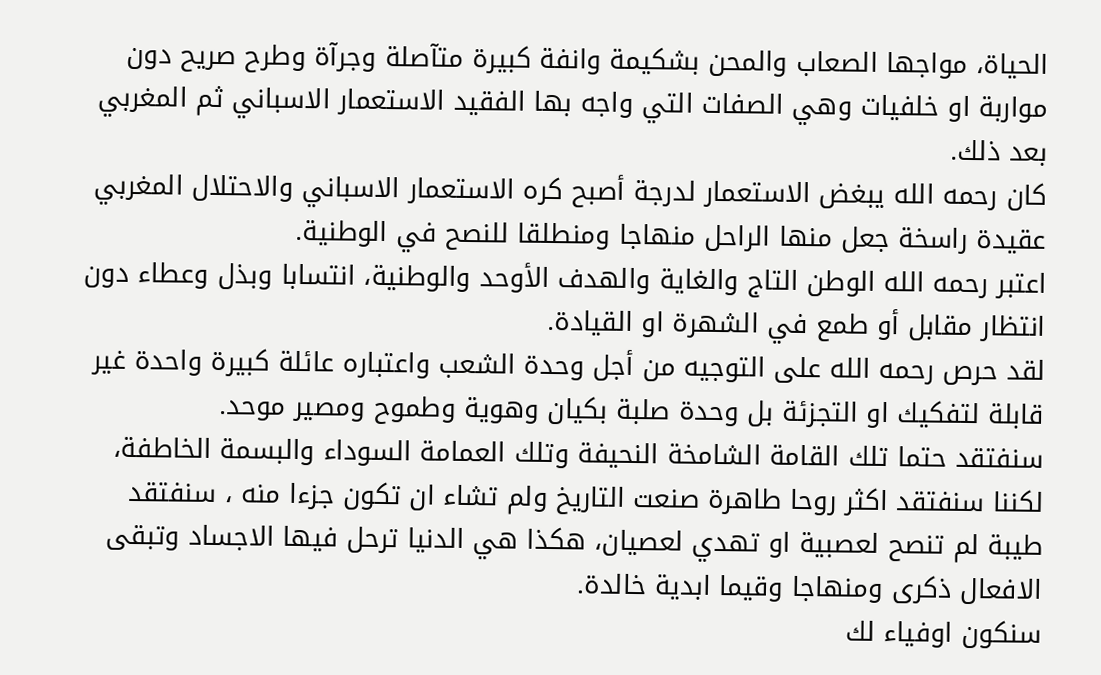الحياة، مواجها الصعاب والمحن بشكيمة وانفة كبيرة متآصلة وجرآة وطرح صريح دون مواربة او خلفيات وهي الصفات التي واجه بها الفقيد الاستعمار الاسباني ثم المغربي بعد ذلك.
كان رحمه الله يبغض الاستعمار لدرجة أصبح كره الاستعمار الاسباني والاحتلال المغربي عقيدة راسخة جعل منها الراحل منهاجا ومنطلقا للنصح في الوطنية.
اعتبر رحمه الله الوطن التاج والغاية والهدف الأوحد والوطنية، انتسابا وبذل وعطاء دون انتظار مقابل أو طمع في الشهرة او القيادة.
لقد حرص رحمه الله على التوجيه من أجل وحدة الشعب واعتباره عائلة كبيرة واحدة غير قابلة لتفكيك او التجزئة بل وحدة صلبة بكيان وهوية وطموح ومصير موحد.
سنفتقد حتما تلك القامة الشامخة النحيفة وتلك العمامة السوداء والبسمة الخاطفة، لكننا سنفتقد اكثر روحا طاهرة صنعت التاريخ ولم تشاء ان تكون جزءا منه ، سنفتقد طيبة لم تنصح لعصبية او تهدي لعصيان، هكذا هي الدنيا ترحل فيها الاجساد وتبقى الافعال ذكرى ومنهاجا وقيما ابدية خالدة.
سنكون اوفياء لك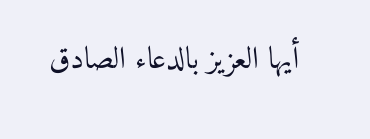أيها العزيز بالدعاء الصادق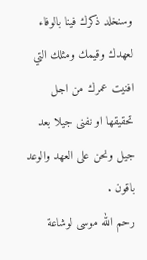وسنخلد ذكرك فينا بالوفاء لعهدك وقيمك ومثلك التي افنيت عمرك من اجل تحقيقها او نفنى جيلا بعد جيل ونحن على العهد والوعد باقون .
رحم الله موسى لوشاعة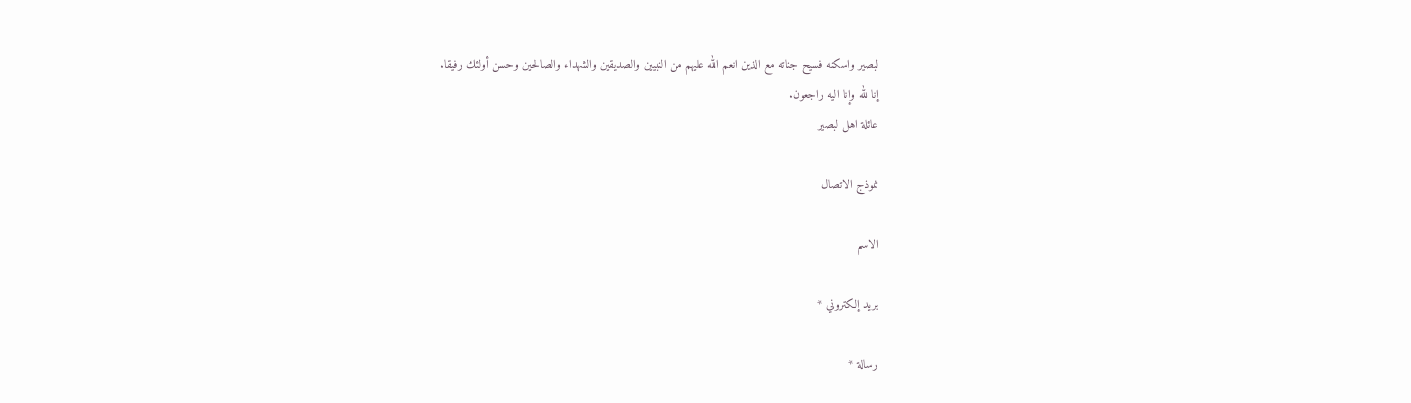لبصير واسكنه فسيح جناته مع الذين انعم الله عليهم من النبيين والصديقين والشهداء والصالحين وحسن أولئك رفيقا.
إنا لله وإنا اليه راجعون.
عائلة اهل لبصير

نموذج الاتصال

الاسم

بريد إلكتروني *

رسالة *